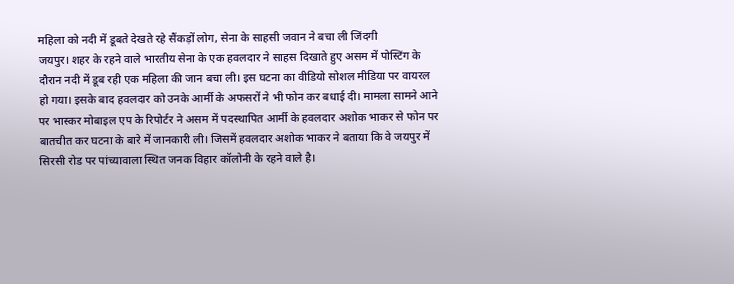महिला को नदी में डूबते देखते रहे सैंकड़ों लोग, सेना के साहसी जवान ने बचा ली जिंदगी
जयपुर। शहर के रहने वाले भारतीय सेना के एक हवलदार ने साहस दिखाते हुए असम में पोस्टिंग के दौरान नदी में डूब रही एक महिला की जान बचा ली। इस घटना का वीडियो सोशल मीडिया पर वायरल हो गया। इसके बाद हवलदार को उनके आर्मी के अफसरों ने भी फोन कर बधाई दी। मामला सामने आने पर भास्कर मोबाइल एप के रिपोर्टर ने असम में पदस्थापित आर्मी के हवलदार अशोक भाकर से फोन पर बातचीत कर घटना के बारे में जानकारी ली। जिसमें हवलदार अशोक भाकर ने बताया कि वे जयपुर में सिरसी रोड पर पांच्यावाला स्थित जनक विहार कॉलोनी के रहने वाले है।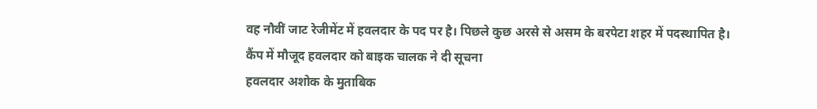वह नौवीं जाट रेजीमेंट में हवलदार के पद पर है। पिछले कुछ अरसे से असम के बरपेटा शहर में पदस्थापित है।
कैंप में मौजूद हवलदार को बाइक चालक ने दी सूचना
हवलदार अशोक के मुताबिक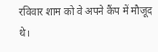रविवार शाम को वे अपने कैंप में मौजूद थे।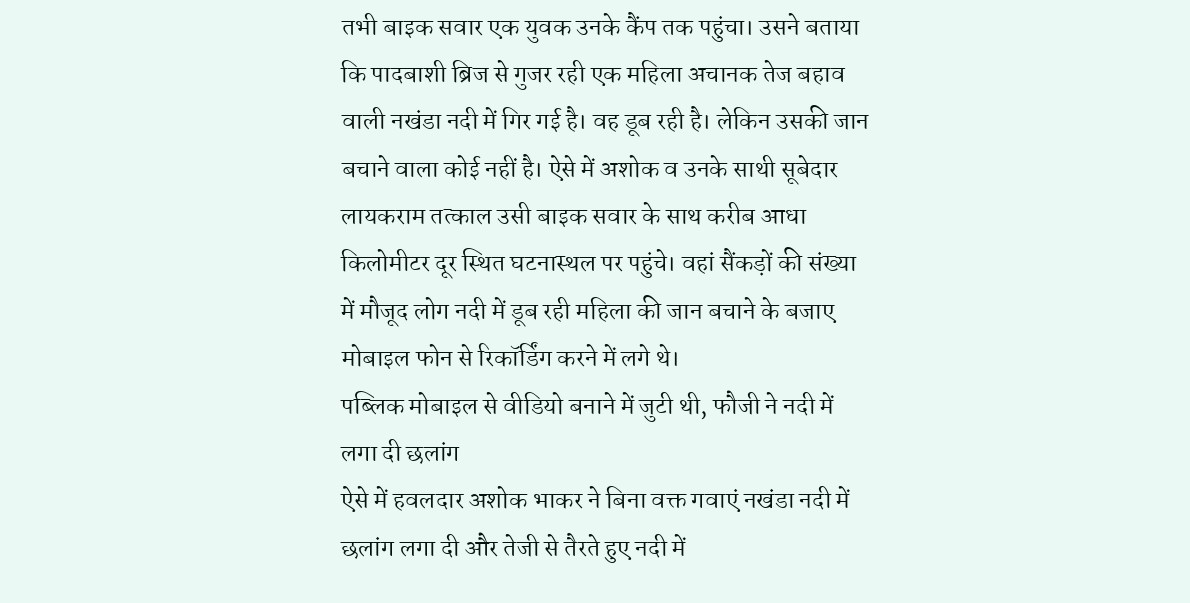तभी बाइक सवार एक युवक उनके कैंप तक पहुंचा। उसने बताया कि पादबाशी ब्रिज से गुजर रही एक महिला अचानक तेज बहाव वाली नखंडा नदी में गिर गई है। वह डूब रही है। लेकिन उसकी जान बचाने वाला कोई नहीं है। ऐसे में अशोक व उनके साथी सूबेदार लायकराम तत्काल उसी बाइक सवार के साथ करीब आधा किलोमीटर दूर स्थित घटनास्थल पर पहुंचे। वहां सैंकड़ों की संख्या में मौजूद लोग नदी में डूब रही महिला की जान बचाने के बजाए मोबाइल फोन से रिकॉर्डिंग करने में लगे थे।
पब्लिक मोबाइल से वीडियो बनाने में जुटी थी, फौजी ने नदी में लगा दी छलांग
ऐसे में हवलदार अशोक भाकर ने बिना वक्त गवाएं नखंडा नदी में छलांग लगा दी और तेजी से तैरते हुए नदी में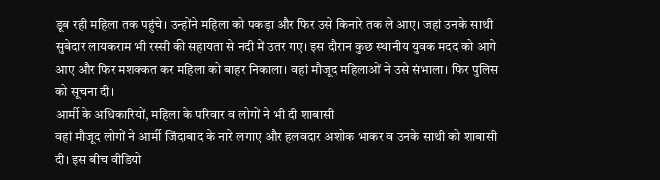डूब रही महिला तक पहुंचे। उन्होंने महिला को पकड़ा और फिर उसे किनारे तक ले आए। जहां उनके साथी सुबेदार लायकराम भी रस्सी की सहायता से नदी में उतर गए। इस दौरान कुछ स्थानीय युवक मदद को आगे आए और फिर मशक्कत कर महिला को बाहर निकाला। वहां मौजूद महिलाओं ने उसे संभाला। फिर पुलिस को सूचना दी।
आर्मी के अधिकारियों, महिला के परिवार व लोगों ने भी दी शाबासी
वहां मौजूद लोगों ने आर्मी जिंदाबाद के नारे लगाए और हलवदार अशोक भाकर व उनके साथी को शाबासी दी। इस बीच वीडियो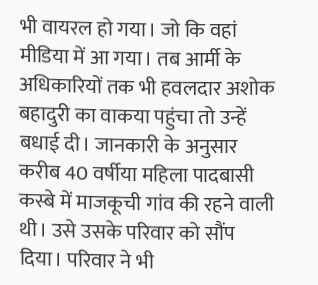भी वायरल हो गया। जो कि वहां मीडिया में आ गया। तब आर्मी के अधिकारियों तक भी हवलदार अशोक बहादुरी का वाकया पहुंचा तो उन्हें बधाई दी। जानकारी के अनुसार करीब 40 वर्षीया महिला पादबासी कस्बे में माजकूची गांव की रहने वाली थी। उसे उसके परिवार को सौंप दिया। परिवार ने भी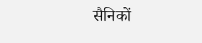सैनिकों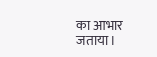का आभार जताया।